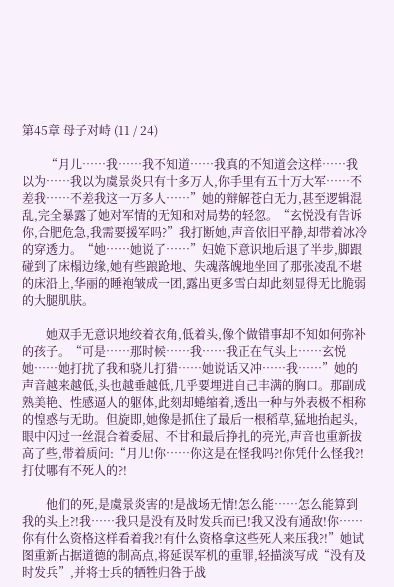第45章 母子对峙 (11 / 24)

        “月儿……我……我不知道……我真的不知道会这样……我以为……我以为虞景炎只有十多万人,你手里有五十万大军……不差我……不差我这一万多人……”她的辩解苍白无力,甚至逻辑混乱,完全暴露了她对军情的无知和对局势的轻忽。“玄悦没有告诉你,合肥危急,我需要援军吗?”我打断她,声音依旧平静,却带着冰冷的穿透力。“她……她说了……”妇姽下意识地后退了半步,脚跟碰到了床榻边缘,她有些踉跄地、失魂落魄地坐回了那张凌乱不堪的床沿上,华丽的睡袍皱成一团,露出更多雪白却此刻显得无比脆弱的大腿肌肤。

        她双手无意识地绞着衣角,低着头,像个做错事却不知如何弥补的孩子。“可是……那时候……我……我正在气头上……玄悦她……她打扰了我和骁儿打猎……她说话又冲……我……”她的声音越来越低,头也越垂越低,几乎要埋进自己丰满的胸口。那副成熟美艳、性感逼人的躯体,此刻却蜷缩着,透出一种与外表极不相称的惶惑与无助。但旋即,她像是抓住了最后一根稻草,猛地抬起头,眼中闪过一丝混合着委屈、不甘和最后挣扎的亮光,声音也重新拔高了些,带着质问:“月儿!你……你这是在怪我吗?!你凭什么怪我?!打仗哪有不死人的?!

        他们的死,是虞景炎害的!是战场无情!怎么能……怎么能算到我的头上?!我……我只是没有及时发兵而已!我又没有通敌!你……你有什么资格这样看着我?!有什么资格拿这些死人来压我?!”她试图重新占据道德的制高点,将延误军机的重罪,轻描淡写成“没有及时发兵”,并将士兵的牺牲归咎于战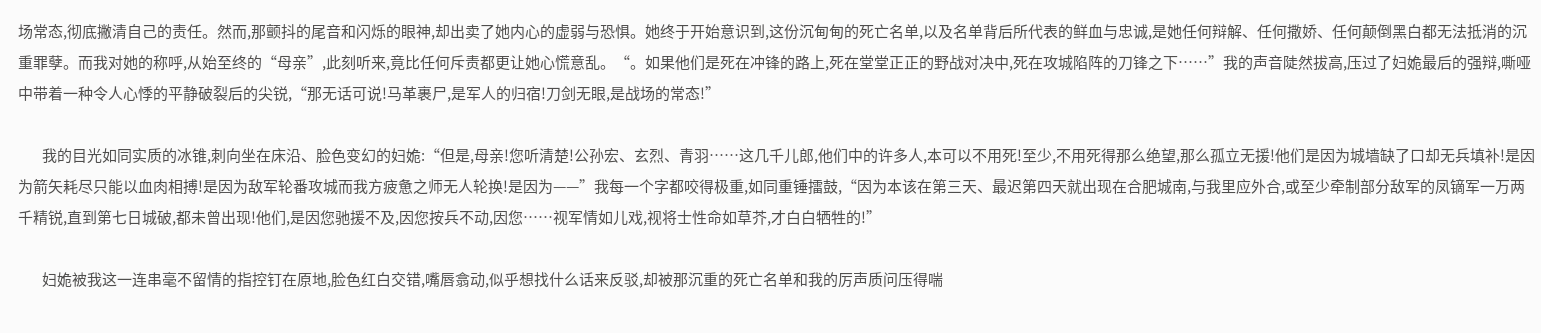场常态,彻底撇清自己的责任。然而,那颤抖的尾音和闪烁的眼神,却出卖了她内心的虚弱与恐惧。她终于开始意识到,这份沉甸甸的死亡名单,以及名单背后所代表的鲜血与忠诚,是她任何辩解、任何撒娇、任何颠倒黑白都无法抵消的沉重罪孽。而我对她的称呼,从始至终的“母亲”,此刻听来,竟比任何斥责都更让她心慌意乱。“。如果他们是死在冲锋的路上,死在堂堂正正的野战对决中,死在攻城陷阵的刀锋之下……”我的声音陡然拔高,压过了妇姽最后的强辩,嘶哑中带着一种令人心悸的平静破裂后的尖锐,“那无话可说!马革裹尸,是军人的归宿!刀剑无眼,是战场的常态!”

        我的目光如同实质的冰锥,刺向坐在床沿、脸色变幻的妇姽:“但是,母亲!您听清楚!公孙宏、玄烈、青羽……这几千儿郎,他们中的许多人,本可以不用死!至少,不用死得那么绝望,那么孤立无援!他们是因为城墙缺了口却无兵填补!是因为箭矢耗尽只能以血肉相搏!是因为敌军轮番攻城而我方疲惫之师无人轮换!是因为——”我每一个字都咬得极重,如同重锤擂鼓,“因为本该在第三天、最迟第四天就出现在合肥城南,与我里应外合,或至少牵制部分敌军的凤镝军一万两千精锐,直到第七日城破,都未曾出现!他们,是因您驰援不及,因您按兵不动,因您……视军情如儿戏,视将士性命如草芥,才白白牺牲的!”

        妇姽被我这一连串毫不留情的指控钉在原地,脸色红白交错,嘴唇翕动,似乎想找什么话来反驳,却被那沉重的死亡名单和我的厉声质问压得喘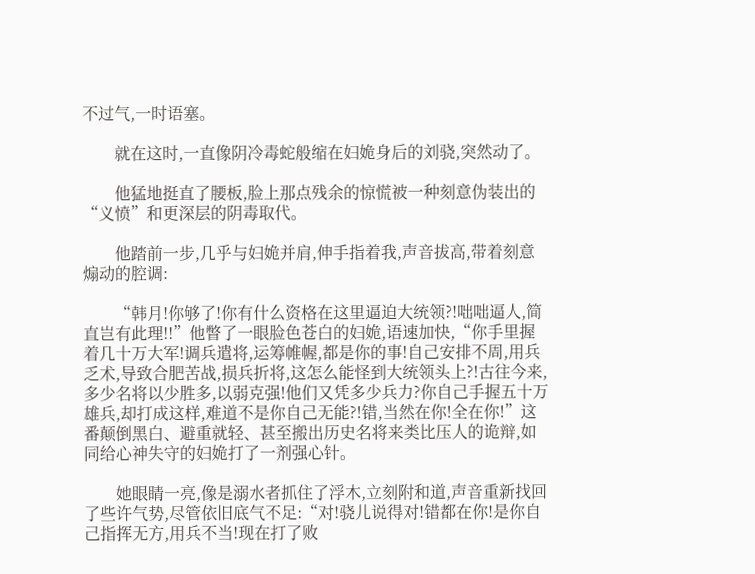不过气,一时语塞。

        就在这时,一直像阴冷毒蛇般缩在妇姽身后的刘骁,突然动了。

        他猛地挺直了腰板,脸上那点残余的惊慌被一种刻意伪装出的“义愤”和更深层的阴毒取代。

        他踏前一步,几乎与妇姽并肩,伸手指着我,声音拔高,带着刻意煽动的腔调:

        “韩月!你够了!你有什么资格在这里逼迫大统领?!咄咄逼人,简直岂有此理!!”他瞥了一眼脸色苍白的妇姽,语速加快,“你手里握着几十万大军!调兵遣将,运筹帷幄,都是你的事!自己安排不周,用兵乏术,导致合肥苦战,损兵折将,这怎么能怪到大统领头上?!古往今来,多少名将以少胜多,以弱克强!他们又凭多少兵力?你自己手握五十万雄兵,却打成这样,难道不是你自己无能?!错,当然在你!全在你!”这番颠倒黑白、避重就轻、甚至搬出历史名将来类比压人的诡辩,如同给心神失守的妇姽打了一剂强心针。

        她眼睛一亮,像是溺水者抓住了浮木,立刻附和道,声音重新找回了些许气势,尽管依旧底气不足:“对!骁儿说得对!错都在你!是你自己指挥无方,用兵不当!现在打了败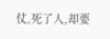仗,死了人,却要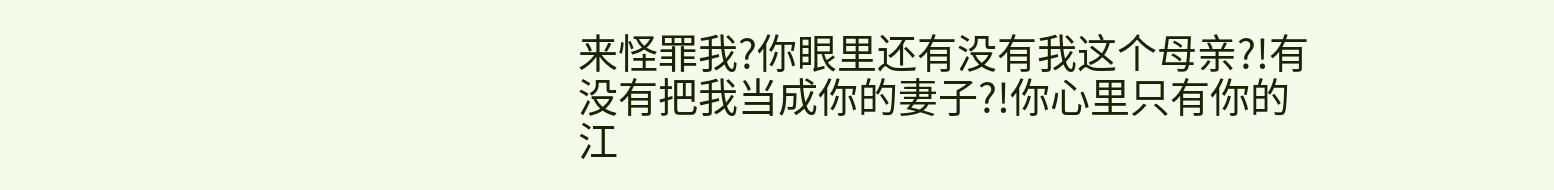来怪罪我?你眼里还有没有我这个母亲?!有没有把我当成你的妻子?!你心里只有你的江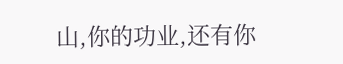山,你的功业,还有你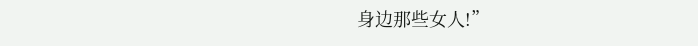身边那些女人!”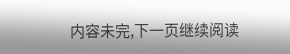内容未完,下一页继续阅读